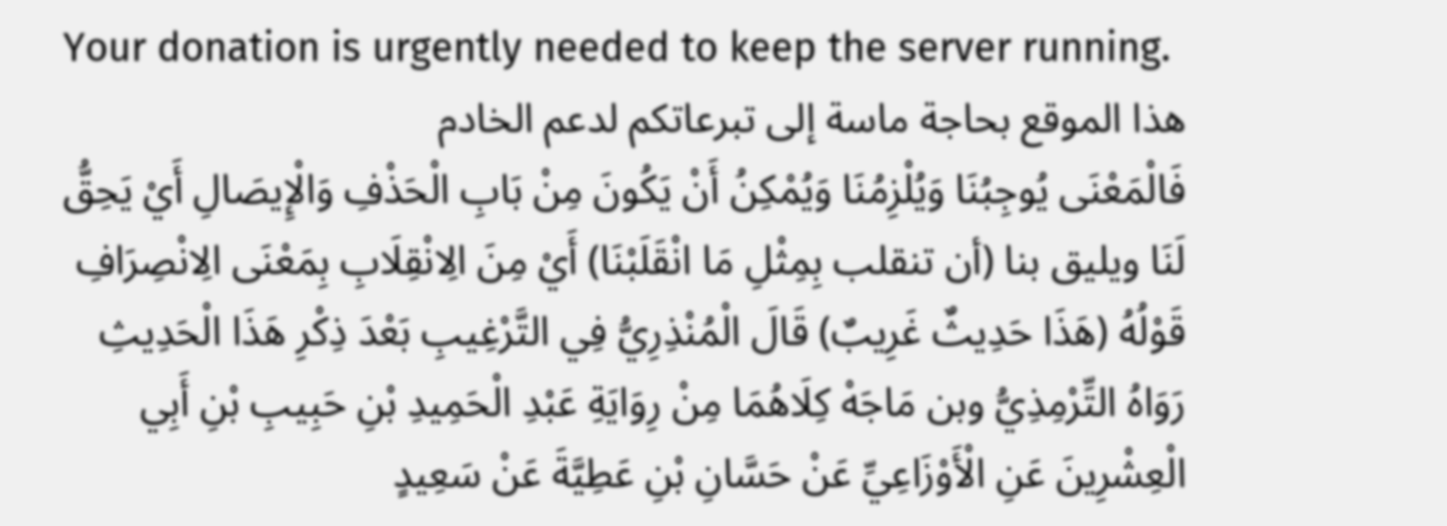Your donation is urgently needed to keep the server running.
هذا الموقع بحاجة ماسة إلى تبرعاتكم لدعم الخادم
فَالْمَعْنَى يُوجِبُنَا وَيُلْزِمُنَا وَيُمْكِنُ أَنْ يَكُونَ مِنْ بَابِ الْحَذْفِ وَالْإِيصَالِ أَيْ يَحِقُّ لَنَا ويليق بنا (أن تنقلب بِمِثْلِ مَا انْقَلَبْنَا) أَيْ مِنَ الِانْقِلَابِ بِمَعْنَى الِانْصِرَافِ
قَوْلُهُ (هَذَا حَدِيثٌ غَرِيبٌ) قَالَ الْمُنْذِرِيُّ فِي التَّرْغِيبِ بَعْدَ ذِكْرِ هَذَا الْحَدِيثِ رَوَاهُ التِّرْمِذِيُّ وبن مَاجَهْ كِلَاهُمَا مِنْ رِوَايَةِ عَبْدِ الْحَمِيدِ بْنِ حَبِيبِ بْنِ أَبِي الْعِشْرِينَ عَنِ الْأَوْزَاعِيِّ عَنْ حَسَّانِ بْنِ عَطِيَّةَ عَنْ سَعِيدٍ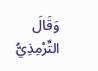وَقَالَ التِّرْمِذِيُّ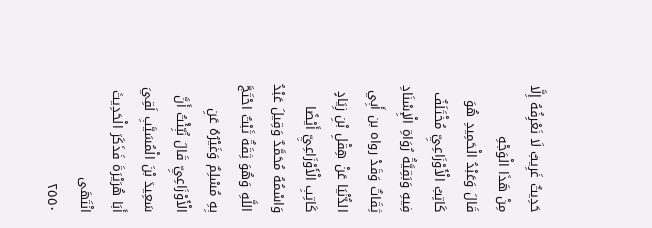حَدِيثٌ غَرِيبٌ لَا نَعْرِفُهُ إِلَّا مِنْ هَذَا الْوَجْهِ
قَالَ وَعَبْدُ الْحَمِيدِ هُوَ كَاتِبُ الْأَوْزَاعِيِّ مُخْتَلَفٌ فِيهِ وَبَقِيَّةُ رُوَاةِ الْإِسْنَادِ ثِقَاتٌ وَقَدْ رواه بن أَبِي الدُّنْيَا عَنْ هِقْلِ بْنِ زِيَادٍ كَاتِبِ الْأَوْزَاعِيِّ أَيْضًا وَاسْمُهُ مُحَمَّدٌ وَقِيلَ عَبْدُ اللَّهِ وَهُوَ ثِقَةٌ ثَبْتٌ احْتَجَّ بِهِ مُسْلِمٌ وَغَيْرُهُ عَنِ الْأَوْزَاعِيِّ قَالَ نُبِّئْتُ أَنَّ سَعِيدَ بْنَ الْمُسَيَّبِ لَقِيَ أَبَا هُرَيْرَةَ فَذَكَرَ الْحَدِيثَ انْتَهَى
٢٥٥٠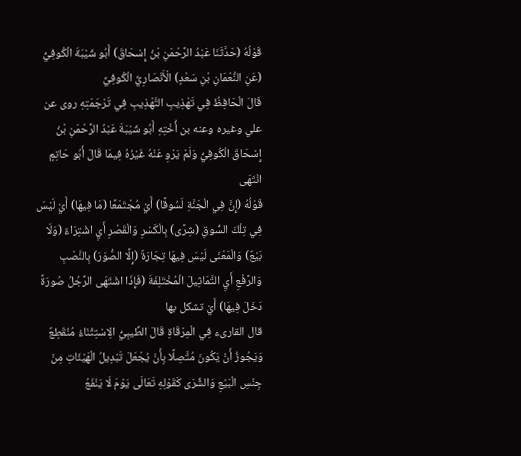قَوْلُهُ (حَدَّثَنَا عَبْدُ الرَّحْمَنِ بْنُ إِسْحَاقَ) أَبُو شَيْبَةَ الْكُوفِيُّ (عَنِ النُّعْمَانِ بْنِ سَعْدٍ) الْأَنْصَارِيِّ الْكُوفِيِّ
قَالَ الْحَافِظُ فِي تَهْذِيبِ التَّهْذِيبِ فِي تَرْجَمَتِهِ روى عن علي وغيره وعنه بن أُخْتِهِ أَبُو شَيْبَةَ عَبْدُ الرَّحْمَنِ بْنُ إِسْحَاقَ الْكُوفِيُّ وَلَمْ يَرْوِ عَنْهُ غَيْرُهُ فِيمَا قَالَ أَبُو حَاتِمٍ انْتَهَى
قَوْلُهُ (إِنَّ فِي الْجَنَّةِ لَسُوقًا) أَيْ مُجْتَمَعًا (مَا فِيهَا) أَيْ لَيْسَ فِي تِلْكَ السُّوقِ (شِرًى) بِالْكَسْرِ وَالْقَصْرِ أَيِ اشْتِرَاءٌ (وَلَا بَيْعٌ) وَالْمَعْنَى لَيْسَ فِيهَا تِجَارَةٌ (إِلَّا الصُّوَرَ) بِالنَّصْبِ وَالرَّفْعِ أَيِ التَّمَاثِيلَ الْمُخْتَلِفَةَ (فَإِذَا اشْتَهَى الرَّجُلُ صُورَةً دَخَلَ فِيهَا) أَيْ تشكل بها
قال القارىء فِي الْمِرْقَاةِ قَالَ الطِّيبِيُّ الِاسْتِثْنَاءُ مُنْقَطِعٌ وَيَجُوزُ أَنْ يَكُونَ مُتَّصِلًا بِأَنْ يُجْعَلَ تَبْدِيلُ الْهَيْئَاتِ مِنْ جِنْسِ الْبَيْعِ وَالشِّرَى كَقَوْلِهِ تَعَالَى يَوْمَ لَا يَنْفَعُ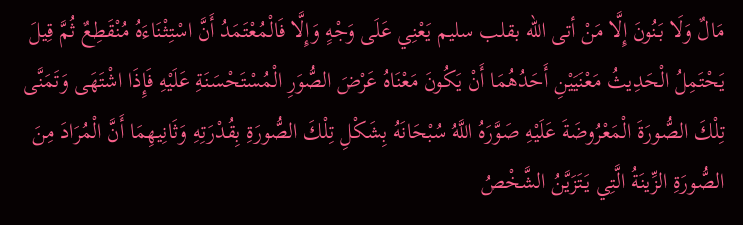مَالٌ وَلَا بَنُونَ إِلَّا مَنْ أتى الله بقلب سليم يَعْنِي عَلَى وَجْهٍ وَإِلَّا فَالْمُعْتَمَدُ أَنَّ اسْتِثْنَاءَهُ مُنْقَطِعٌ ثُمَّ قِيلَ يَحْتَمِلُ الْحَدِيثُ مَعْنَيَيْنِ أَحَدُهُمَا أَنْ يَكُونَ مَعْنَاهُ عَرْضَ الصُّوَرِ الْمُسْتَحْسَنَةِ عَلَيْهِ فَإِذَا اشْتَهَى وَتَمَنَّى تِلْكَ الصُّورَةَ الْمَعْرُوضَةَ عَلَيْهِ صَوَّرَهُ اللَّهُ سُبْحَانَهُ بِشَكْلِ تِلْكَ الصُّورَةِ بِقُدْرَتِهِ وَثَانِيهِمَا أَنَّ الْمُرَادَ مِنَ الصُّورَةِ الزِّينَةُ الَّتِي يَتَزَيَّنُ الشَّخْصُ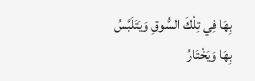بِهَا فِي تِلْكَ السُّوقِ وَيَتَلَبَّسُ بِهَا وَيَخْتَارُ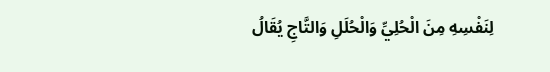لِنَفْسِهِ مِنَ الْحُلِيِّ وَالْحُلَلِ وَالتَّاجِ يُقَالُ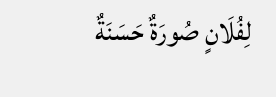لِفُلَانٍ صُورَةٌ حَسَنَةٌ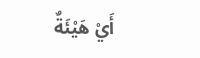أَيْ هَيْئَةٌ